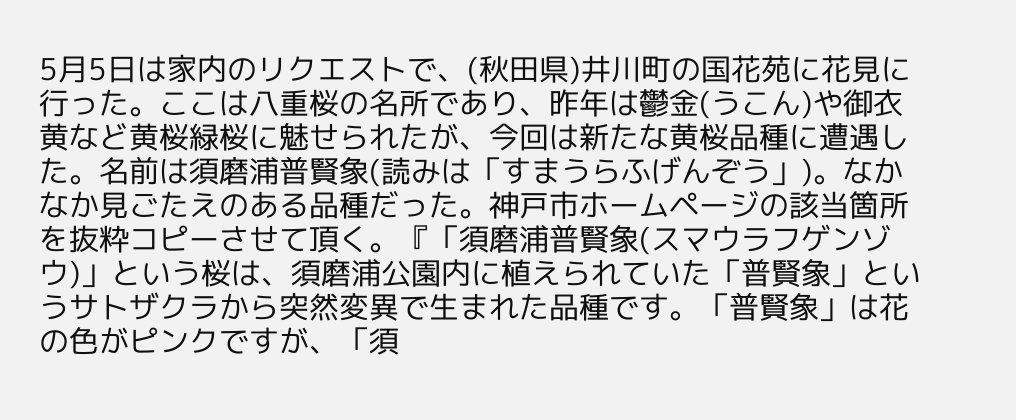5月5日は家内のリクエストで、(秋田県)井川町の国花苑に花見に行った。ここは八重桜の名所であり、昨年は鬱金(うこん)や御衣黄など黄桜緑桜に魅せられたが、今回は新たな黄桜品種に遭遇した。名前は須磨浦普賢象(読みは「すまうらふげんぞう」)。なかなか見ごたえのある品種だった。神戸市ホームページの該当箇所を抜粋コピーさせて頂く。『「須磨浦普賢象(スマウラフゲンゾウ)」という桜は、須磨浦公園内に植えられていた「普賢象」というサトザクラから突然変異で生まれた品種です。「普賢象」は花の色がピンクですが、「須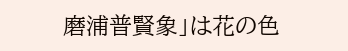磨浦普賢象」は花の色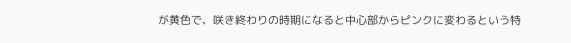が黄色で、咲き終わりの時期になると中心部からピンクに変わるという特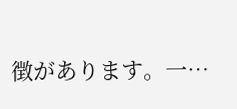徴があります。一…